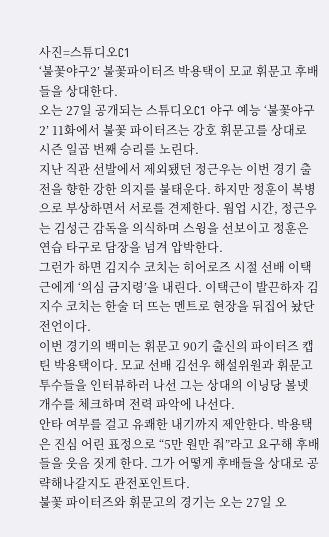사진=스튜디오C1
‘불꽃야구2’ 불꽃파이터즈 박용택이 모교 휘문고 후배들을 상대한다.
오는 27일 공개되는 스튜디오C1 야구 예능 ‘불꽃야구2’ 11화에서 불꽃 파이터즈는 강호 휘문고를 상대로 시즌 일곱 번째 승리를 노린다.
지난 직관 선발에서 제외됐던 정근우는 이번 경기 출전을 향한 강한 의지를 불태운다. 하지만 정훈이 복병으로 부상하면서 서로를 견제한다. 웜업 시간, 정근우는 김성근 감독을 의식하며 스윙을 선보이고 정훈은 연습 타구로 담장을 넘겨 압박한다.
그런가 하면 김지수 코치는 히어로즈 시절 선배 이택근에게 ‘의심 금지령’을 내린다. 이택근이 발끈하자 김지수 코치는 한술 더 뜨는 멘트로 현장을 뒤집어 놨단 전언이다.
이번 경기의 백미는 휘문고 90기 출신의 파이터즈 캡틴 박용택이다. 모교 선배 김선우 해설위원과 휘문고 투수들을 인터뷰하러 나선 그는 상대의 이닝당 볼넷 개수를 체크하며 전력 파악에 나선다.
안타 여부를 걸고 유쾌한 내기까지 제안한다. 박용택은 진심 어린 표정으로 “5만 원만 줘”라고 요구해 후배들을 웃음 짓게 한다. 그가 어떻게 후배들을 상대로 공략해나갈지도 관전포인트다.
불꽃 파이터즈와 휘문고의 경기는 오는 27일 오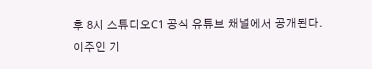후 8시 스튜디오C1 공식 유튜브 채널에서 공개된다.
이주인 기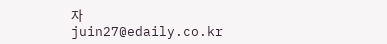자 juin27@edaily.co.kr